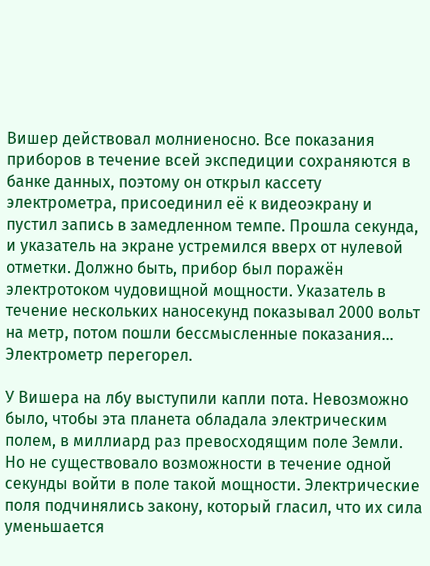Вишер действовал молниеносно. Все показания приборов в течение всей экспедиции сохраняются в банке данных, поэтому он открыл кассету электрометра, присоединил её к видеоэкрану и пустил запись в замедленном темпе. Прошла секунда, и указатель на экране устремился вверх от нулевой отметки. Должно быть, прибор был поражён электротоком чудовищной мощности. Указатель в течение нескольких наносекунд показывал 2000 вольт на метр, потом пошли бессмысленные показания… Электрометр перегорел.

У Вишера на лбу выступили капли пота. Невозможно было, чтобы эта планета обладала электрическим полем, в миллиард раз превосходящим поле Земли. Но не существовало возможности в течение одной секунды войти в поле такой мощности. Электрические поля подчинялись закону, который гласил, что их сила уменьшается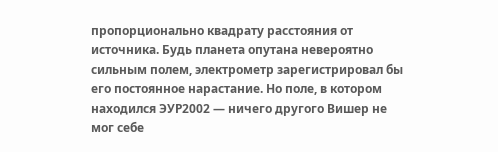пропорционально квадрату расстояния от источника. Будь планета опутана невероятно сильным полем, электрометр зарегистрировал бы его постоянное нарастание. Но поле, в котором находился ЭУР2002 — ничего другого Вишер не мог себе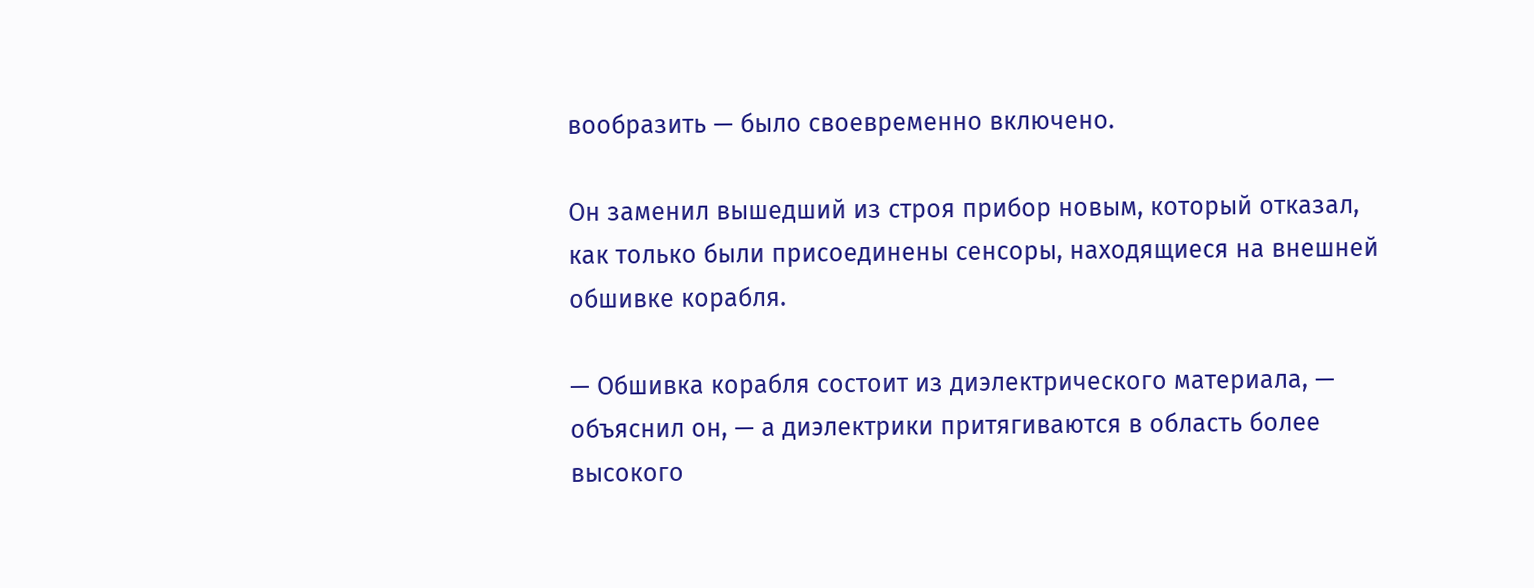вообразить — было своевременно включено.

Он заменил вышедший из строя прибор новым, который отказал, как только были присоединены сенсоры, находящиеся на внешней обшивке корабля.

— Обшивка корабля состоит из диэлектрического материала, — объяснил он, — а диэлектрики притягиваются в область более высокого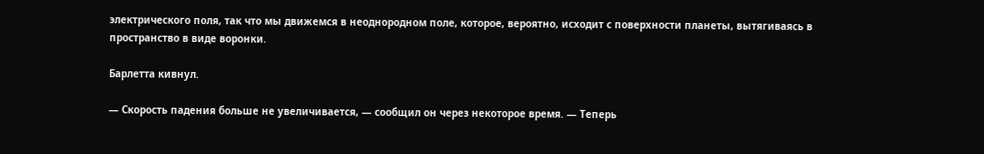электрического поля, так что мы движемся в неоднородном поле, которое, вероятно, исходит с поверхности планеты, вытягиваясь в пространство в виде воронки.

Барлетта кивнул.

— Скорость падения больше не увеличивается, — сообщил он через некоторое время. — Теперь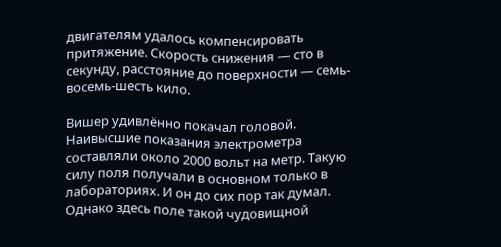двигателям удалось компенсировать притяжение. Скорость снижения — сто в секунду, расстояние до поверхности — семь-восемь-шесть кило.

Вишер удивлённо покачал головой. Наивысшие показания электрометра составляли около 2000 вольт на метр. Такую силу поля получали в основном только в лабораториях. И он до сих пор так думал. Однако здесь поле такой чудовищной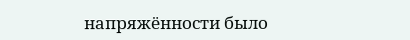напряжённости было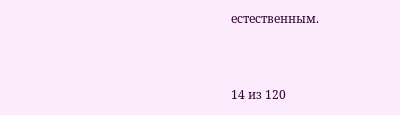естественным.



14 из 120